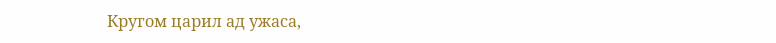Кругом царил ад ужаса,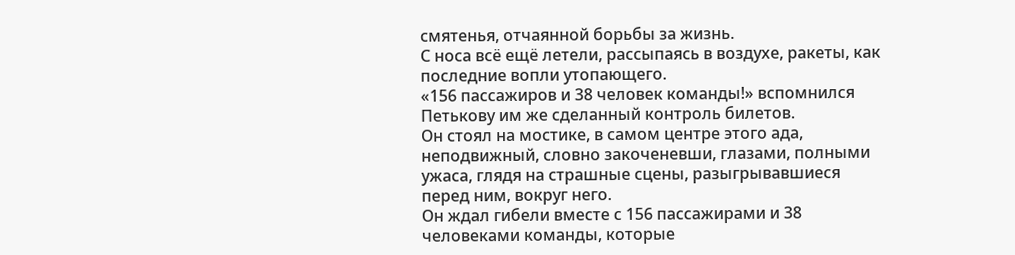смятенья, отчаянной борьбы за жизнь.
С носа всё ещё летели, рассыпаясь в воздухе, ракеты, как последние вопли утопающего.
«156 пассажиров и 38 человек команды!» вспомнился Петькову им же сделанный контроль билетов.
Он стоял на мостике, в самом центре этого ада, неподвижный, словно закоченевши, глазами, полными ужаса, глядя на страшные сцены, разыгрывавшиеся перед ним, вокруг него.
Он ждал гибели вместе с 156 пассажирами и 38 человеками команды, которые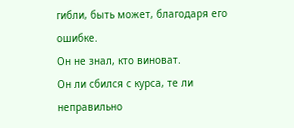гибли, быть может, благодаря его ошибке.
Он не знал, кто виноват.
Он ли сбился с курса, те ли неправильно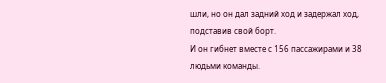шли, но он дал задний ход и задержал ход, подставив свой борт.
И он гибнет вместе с 156 пассажирами и 38 людьми команды.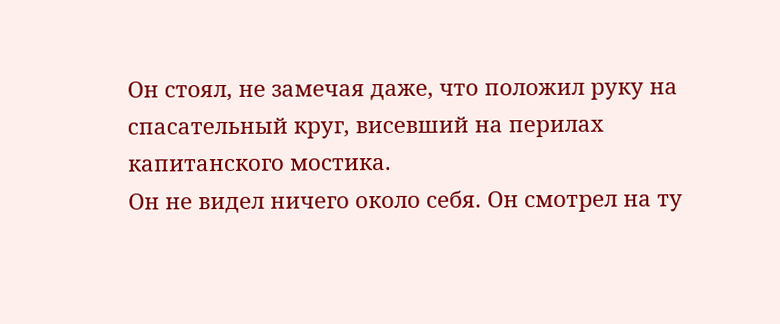Он стоял, не замечая даже, что положил руку на спасательный круг, висевший на перилах капитанского мостика.
Он не видел ничего около себя. Он смотрел на ту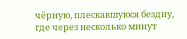чёрную, плескавшуюся бездну, где через несколько минут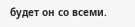будет он со всеми.